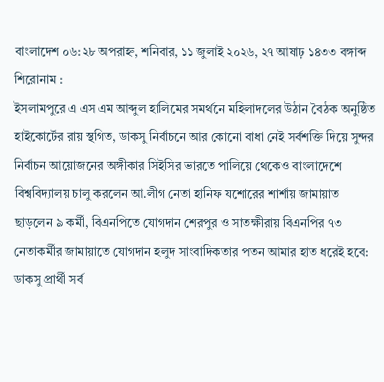বাংলাদেশ ০৬:২৮ অপরাহ্ন, শনিবার, ১১ জুলাই ২০২৬, ২৭ আষাঢ় ১৪৩৩ বঙ্গাব্দ
শিরোনাম :
ইসলামপুরে এ এস এম আব্দুল হালিমের সমর্থনে মহিলাদলের উঠান বৈঠক অনুষ্ঠিত হাইকোর্টের রায় স্থগিত, ডাকসু নির্বাচনে আর কোনো বাধা নেই সর্বশক্তি দিয়ে সুন্দর নির্বাচন আয়োজনের অঙ্গীকার সিইসির ভারতে পালিয়ে থেকেও বাংলাদেশে বিশ্ববিদ্যালয় চালু করলেন আ.লীগ নেতা হানিফ যশোরের শার্শায় জামায়াত ছাড়লেন ৯ কর্মী, বিএনপিতে যোগদান শেরপুর ও সাতক্ষীরায় বিএনপির ৭৩ নেতাকর্মীর জামায়াতে যোগদান হলুদ সাংবাদিকতার পতন আমার হাত ধরেই হবে: ডাকসু প্রার্থী সর্ব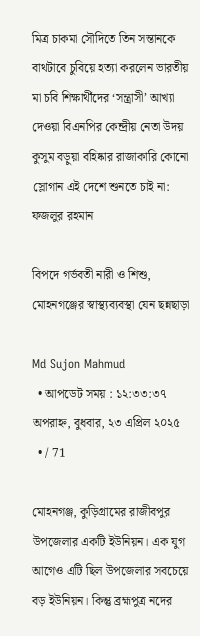মিত্র চাকমা সৌদিতে তিন সন্তানকে বাথটাবে চুবিয়ে হত্যা করলেন ভারতীয় মা চবি শিক্ষার্থীদের ‘সন্ত্রাসী’ আখ্যা দেওয়া বিএনপির কেন্দ্রীয় নেতা উদয় কুসুম বড়ুয়া বহিষ্কার রাজাকারি কোনো স্লোগান এই দেশে শুনতে চাই না: ফজলুর রহমান

বিপদে গর্ভবতী নারী ও শিশু, মোহনগঞ্জের স্বাস্থ্যব্যবস্থা যেন ছন্নছাড়া

Md Sujon Mahmud
  • আপডেট সময় : ১২:৩৩:৩৭ অপরাহ্ন, বুধবার, ২৩ এপ্রিল ২০২৫
  • / 71

মোহনগঞ্জ, কুড়িগ্রামের রাজীবপুর উপজেলার একটি ইউনিয়ন। এক যুগ আগেও এটি ছিল উপজেলার সবচেয়ে বড় ইউনিয়ন। কিন্তু ব্রহ্মপুত্র নদের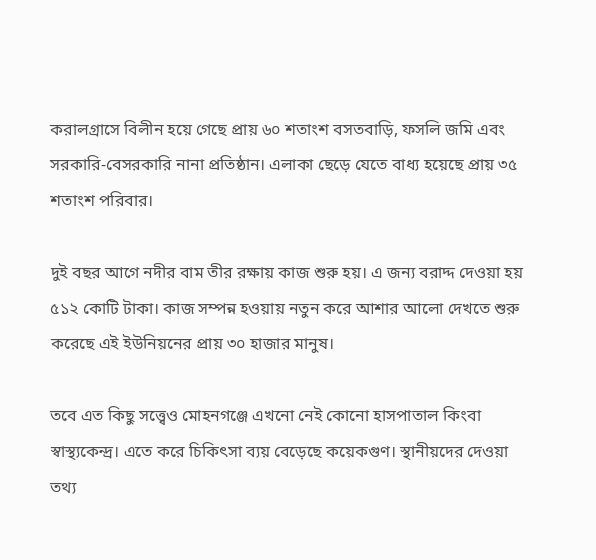করালগ্রাসে বিলীন হয়ে গেছে প্রায় ৬০ শতাংশ বসতবাড়ি, ফসলি জমি এবং সরকারি-বেসরকারি নানা প্রতিষ্ঠান। এলাকা ছেড়ে যেতে বাধ্য হয়েছে প্রায় ৩৫ শতাংশ পরিবার।

দুই বছর আগে নদীর বাম তীর রক্ষায় কাজ শুরু হয়। এ জন্য বরাদ্দ দেওয়া হয় ৫১২ কোটি টাকা। কাজ সম্পন্ন হওয়ায় নতুন করে আশার আলো দেখতে শুরু করেছে এই ইউনিয়নের প্রায় ৩০ হাজার মানুষ।

তবে এত কিছু সত্ত্বেও মোহনগঞ্জে এখনো নেই কোনো হাসপাতাল কিংবা স্বাস্থ্যকেন্দ্র। এতে করে চিকিৎসা ব্যয় বেড়েছে কয়েকগুণ। স্থানীয়দের দেওয়া তথ্য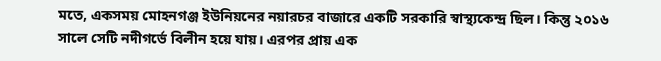মতে, একসময় মোহনগঞ্জ ইউনিয়নের নয়ারচর বাজারে একটি সরকারি স্বাস্থ্যকেন্দ্র ছিল। কিন্তু ২০১৬ সালে সেটি নদীগর্ভে বিলীন হয়ে যায়। এরপর প্রায় এক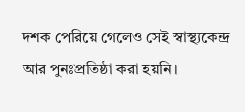দশক পেরিয়ে গেলেও সেই স্বাস্থ্যকেন্দ্র আর পুনঃপ্রতিষ্ঠা করা হয়নি।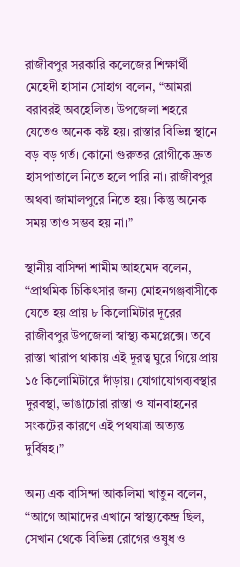রাজীবপুর সরকারি কলেজের শিক্ষার্থী মেহেদী হাসান সোহাগ বলেন, “আমরা বরাবরই অবহেলিত। উপজেলা শহরে যেতেও অনেক কষ্ট হয়। রাস্তার বিভিন্ন স্থানে বড় বড় গর্ত। কোনো গুরুতর রোগীকে দ্রুত হাসপাতালে নিতে হলে পারি না। রাজীবপুর অথবা জামালপুরে নিতে হয়। কিন্তু অনেক সময় তাও সম্ভব হয় না।”

স্থানীয় বাসিন্দা শামীম আহমেদ বলেন, “প্রাথমিক চিকিৎসার জন্য মোহনগঞ্জবাসীকে যেতে হয় প্রায় ৮ কিলোমিটার দূরের রাজীবপুর উপজেলা স্বাস্থ্য কমপ্লেক্সে। তবে রাস্তা খারাপ থাকায় এই দূরত্ব ঘুরে গিয়ে প্রায় ১৫ কিলোমিটারে দাঁড়ায়। যোগাযোগব্যবস্থার দুরবস্থা, ভাঙাচোরা রাস্তা ও যানবাহনের সংকটের কারণে এই পথযাত্রা অত্যন্ত দুর্বিষহ।”

অন্য এক বাসিন্দা আকলিমা খাতুন বলেন, “আগে আমাদের এখানে স্বাস্থ্যকেন্দ্র ছিল, সেখান থেকে বিভিন্ন রোগের ওষুধ ও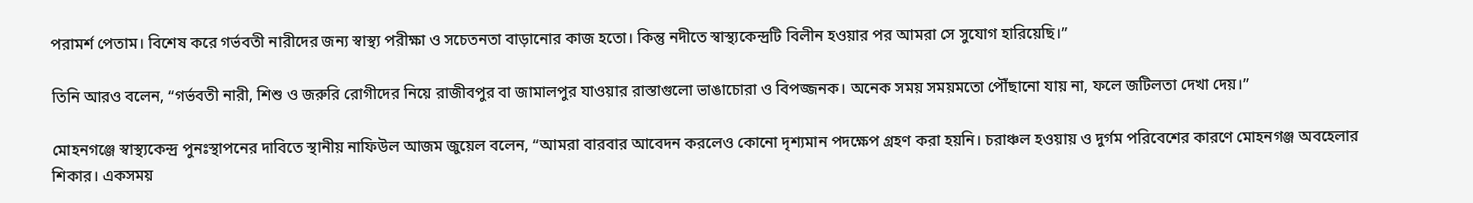পরামর্শ পেতাম। বিশেষ করে গর্ভবতী নারীদের জন্য স্বাস্থ্য পরীক্ষা ও সচেতনতা বাড়ানোর কাজ হতো। কিন্তু নদীতে স্বাস্থ্যকেন্দ্রটি বিলীন হওয়ার পর আমরা সে সুযোগ হারিয়েছি।”

তিনি আরও বলেন, “গর্ভবতী নারী, শিশু ও জরুরি রোগীদের নিয়ে রাজীবপুর বা জামালপুর যাওয়ার রাস্তাগুলো ভাঙাচোরা ও বিপজ্জনক। অনেক সময় সময়মতো পৌঁছানো যায় না, ফলে জটিলতা দেখা দেয়।”

মোহনগঞ্জে স্বাস্থ্যকেন্দ্র পুনঃস্থাপনের দাবিতে স্থানীয় নাফিউল আজম জুয়েল বলেন, “আমরা বারবার আবেদন করলেও কোনো দৃশ্যমান পদক্ষেপ গ্রহণ করা হয়নি। চরাঞ্চল হওয়ায় ও দুর্গম পরিবেশের কারণে মোহনগঞ্জ অবহেলার শিকার। একসময়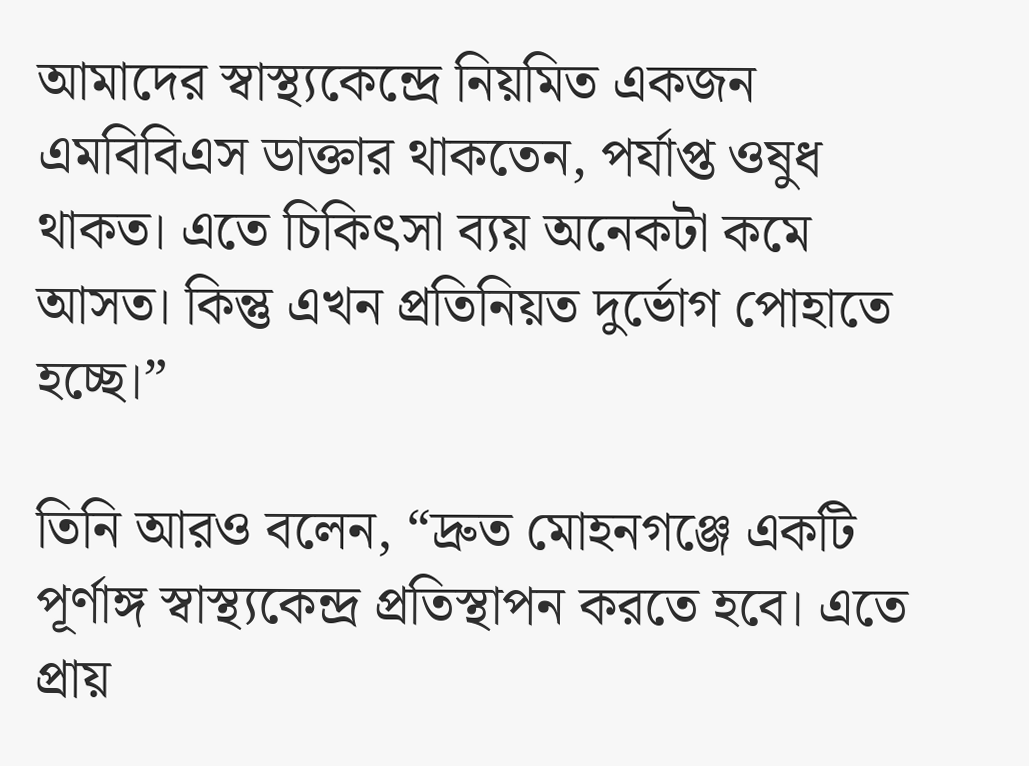আমাদের স্বাস্থ্যকেন্দ্রে নিয়মিত একজন এমবিবিএস ডাক্তার থাকতেন, পর্যাপ্ত ওষুধ থাকত। এতে চিকিৎসা ব্যয় অনেকটা কমে আসত। কিন্তু এখন প্রতিনিয়ত দুর্ভোগ পোহাতে হচ্ছে।”

তিনি আরও বলেন, “দ্রুত মোহনগঞ্জে একটি পূর্ণাঙ্গ স্বাস্থ্যকেন্দ্র প্রতিস্থাপন করতে হবে। এতে প্রায়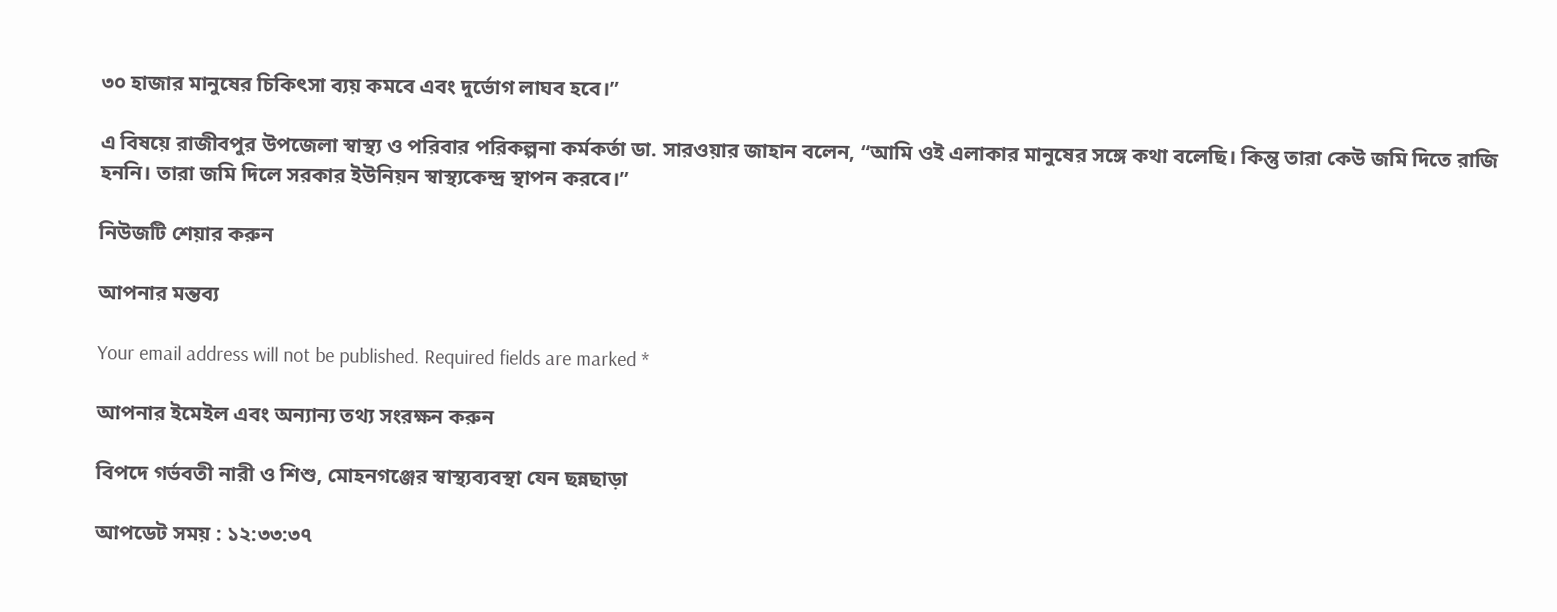৩০ হাজার মানুষের চিকিৎসা ব্যয় কমবে এবং দুর্ভোগ লাঘব হবে।”

এ বিষয়ে রাজীবপুর উপজেলা স্বাস্থ্য ও পরিবার পরিকল্পনা কর্মকর্তা ডা. সারওয়ার জাহান বলেন, “আমি ওই এলাকার মানুষের সঙ্গে কথা বলেছি। কিন্তু তারা কেউ জমি দিতে রাজি হননি। তারা জমি দিলে সরকার ইউনিয়ন স্বাস্থ্যকেন্দ্র স্থাপন করবে।”

নিউজটি শেয়ার করুন

আপনার মন্তব্য

Your email address will not be published. Required fields are marked *

আপনার ইমেইল এবং অন্যান্য তথ্য সংরক্ষন করুন

বিপদে গর্ভবতী নারী ও শিশু, মোহনগঞ্জের স্বাস্থ্যব্যবস্থা যেন ছন্নছাড়া

আপডেট সময় : ১২:৩৩:৩৭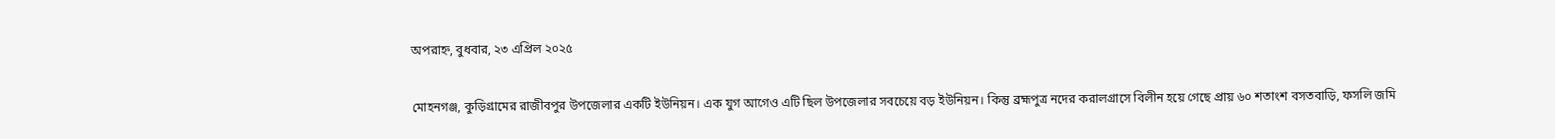অপরাহ্ন, বুধবার, ২৩ এপ্রিল ২০২৫

মোহনগঞ্জ, কুড়িগ্রামের রাজীবপুর উপজেলার একটি ইউনিয়ন। এক যুগ আগেও এটি ছিল উপজেলার সবচেয়ে বড় ইউনিয়ন। কিন্তু ব্রহ্মপুত্র নদের করালগ্রাসে বিলীন হয়ে গেছে প্রায় ৬০ শতাংশ বসতবাড়ি, ফসলি জমি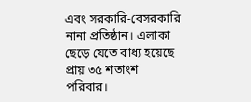এবং সরকারি-বেসরকারি নানা প্রতিষ্ঠান। এলাকা ছেড়ে যেতে বাধ্য হয়েছে প্রায় ৩৫ শতাংশ পরিবার।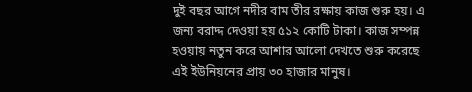দুই বছর আগে নদীর বাম তীর রক্ষায় কাজ শুরু হয়। এ জন্য বরাদ্দ দেওয়া হয় ৫১২ কোটি টাকা। কাজ সম্পন্ন হওয়ায় নতুন করে আশার আলো দেখতে শুরু করেছে এই ইউনিয়নের প্রায় ৩০ হাজার মানুষ।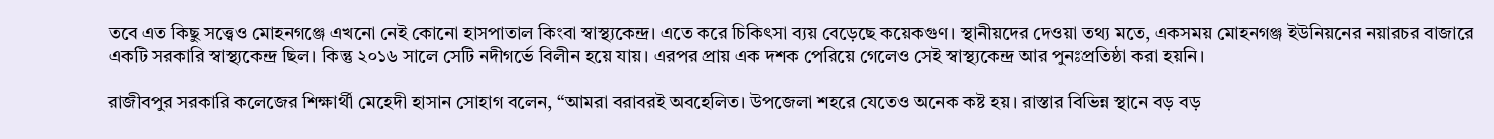তবে এত কিছু সত্ত্বেও মোহনগঞ্জে এখনো নেই কোনো হাসপাতাল কিংবা স্বাস্থ্যকেন্দ্র। এতে করে চিকিৎসা ব্যয় বেড়েছে কয়েকগুণ। স্থানীয়দের দেওয়া তথ্য মতে, একসময় মোহনগঞ্জ ইউনিয়নের নয়ারচর বাজারে একটি সরকারি স্বাস্থ্যকেন্দ্র ছিল। কিন্তু ২০১৬ সালে সেটি নদীগর্ভে বিলীন হয়ে যায়। এরপর প্রায় এক দশক পেরিয়ে গেলেও সেই স্বাস্থ্যকেন্দ্র আর পুনঃপ্রতিষ্ঠা করা হয়নি।

রাজীবপুর সরকারি কলেজের শিক্ষার্থী মেহেদী হাসান সোহাগ বলেন, “আমরা বরাবরই অবহেলিত। উপজেলা শহরে যেতেও অনেক কষ্ট হয়। রাস্তার বিভিন্ন স্থানে বড় বড়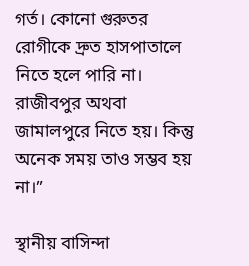গর্ত। কোনো গুরুতর রোগীকে দ্রুত হাসপাতালে নিতে হলে পারি না। রাজীবপুর অথবা জামালপুরে নিতে হয়। কিন্তু অনেক সময় তাও সম্ভব হয় না।”

স্থানীয় বাসিন্দা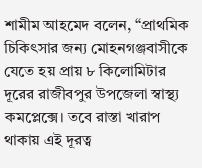শামীম আহমেদ বলেন, “প্রাথমিক চিকিৎসার জন্য মোহনগঞ্জবাসীকে যেতে হয় প্রায় ৮ কিলোমিটার দূরের রাজীবপুর উপজেলা স্বাস্থ্য কমপ্লেক্সে। তবে রাস্তা খারাপ থাকায় এই দূরত্ব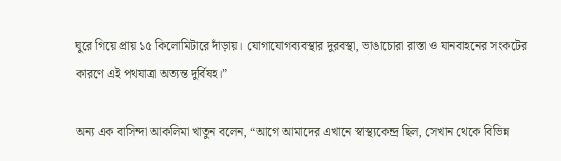ঘুরে গিয়ে প্রায় ১৫ কিলোমিটারে দাঁড়ায়। যোগাযোগব্যবস্থার দুরবস্থা, ভাঙাচোরা রাস্তা ও যানবাহনের সংকটের কারণে এই পথযাত্রা অত্যন্ত দুর্বিষহ।”

অন্য এক বাসিন্দা আকলিমা খাতুন বলেন, “আগে আমাদের এখানে স্বাস্থ্যকেন্দ্র ছিল, সেখান থেকে বিভিন্ন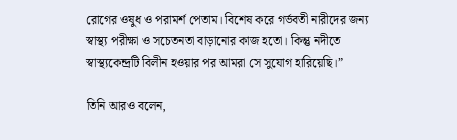রোগের ওষুধ ও পরামর্শ পেতাম। বিশেষ করে গর্ভবতী নারীদের জন্য স্বাস্থ্য পরীক্ষা ও সচেতনতা বাড়ানোর কাজ হতো। কিন্তু নদীতে স্বাস্থ্যকেন্দ্রটি বিলীন হওয়ার পর আমরা সে সুযোগ হারিয়েছি।”

তিনি আরও বলেন,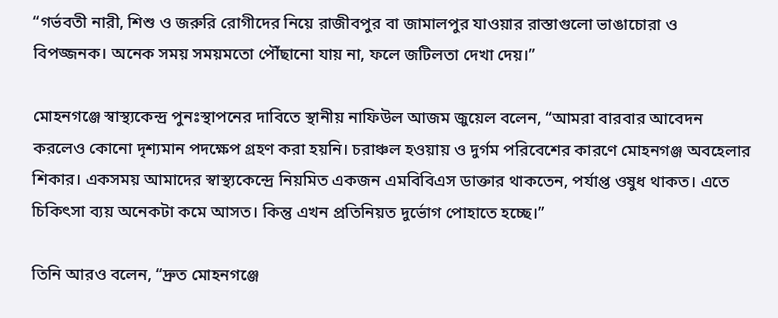“গর্ভবতী নারী, শিশু ও জরুরি রোগীদের নিয়ে রাজীবপুর বা জামালপুর যাওয়ার রাস্তাগুলো ভাঙাচোরা ও বিপজ্জনক। অনেক সময় সময়মতো পৌঁছানো যায় না, ফলে জটিলতা দেখা দেয়।”

মোহনগঞ্জে স্বাস্থ্যকেন্দ্র পুনঃস্থাপনের দাবিতে স্থানীয় নাফিউল আজম জুয়েল বলেন, “আমরা বারবার আবেদন করলেও কোনো দৃশ্যমান পদক্ষেপ গ্রহণ করা হয়নি। চরাঞ্চল হওয়ায় ও দুর্গম পরিবেশের কারণে মোহনগঞ্জ অবহেলার শিকার। একসময় আমাদের স্বাস্থ্যকেন্দ্রে নিয়মিত একজন এমবিবিএস ডাক্তার থাকতেন, পর্যাপ্ত ওষুধ থাকত। এতে চিকিৎসা ব্যয় অনেকটা কমে আসত। কিন্তু এখন প্রতিনিয়ত দুর্ভোগ পোহাতে হচ্ছে।”

তিনি আরও বলেন, “দ্রুত মোহনগঞ্জে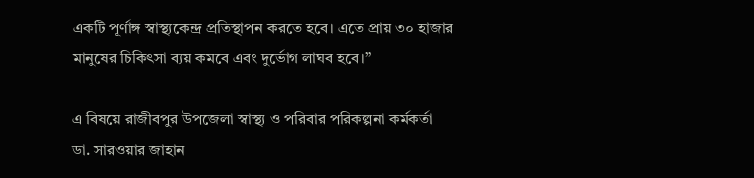একটি পূর্ণাঙ্গ স্বাস্থ্যকেন্দ্র প্রতিস্থাপন করতে হবে। এতে প্রায় ৩০ হাজার মানুষের চিকিৎসা ব্যয় কমবে এবং দুর্ভোগ লাঘব হবে।”

এ বিষয়ে রাজীবপুর উপজেলা স্বাস্থ্য ও পরিবার পরিকল্পনা কর্মকর্তা ডা. সারওয়ার জাহান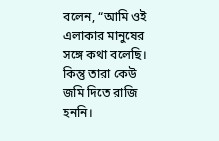বলেন, “আমি ওই এলাকার মানুষের সঙ্গে কথা বলেছি। কিন্তু তারা কেউ জমি দিতে রাজি হননি।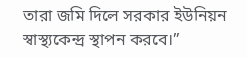তারা জমি দিলে সরকার ইউনিয়ন স্বাস্থ্যকেন্দ্র স্থাপন করবে।”